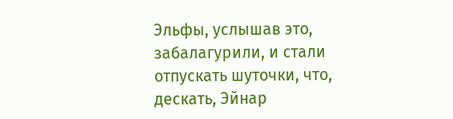Эльфы, услышав это, забалагурили, и стали отпускать шуточки, что, дескать, Эйнар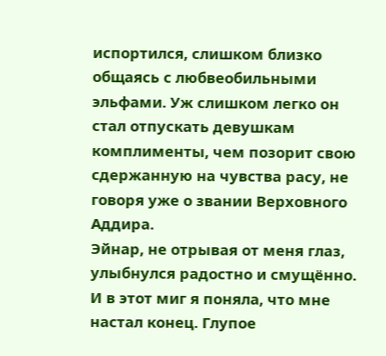испортился, слишком близко общаясь с любвеобильными эльфами. Уж слишком легко он стал отпускать девушкам комплименты, чем позорит свою сдержанную на чувства расу, не говоря уже о звании Верховного Аддира.
Эйнар, не отрывая от меня глаз, улыбнулся радостно и смущённо. И в этот миг я поняла, что мне настал конец. Глупое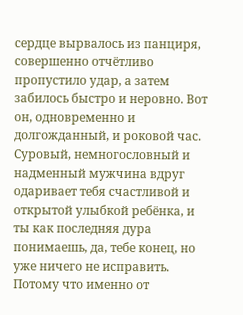сердце вырвалось из панциря, совершенно отчётливо пропустило удар, а затем забилось быстро и неровно. Вот он, одновременно и долгожданный, и роковой час. Суровый, немногословный и надменный мужчина вдруг одаривает тебя счастливой и открытой улыбкой ребёнка, и ты как последняя дура понимаешь, да, тебе конец, но уже ничего не исправить. Потому что именно от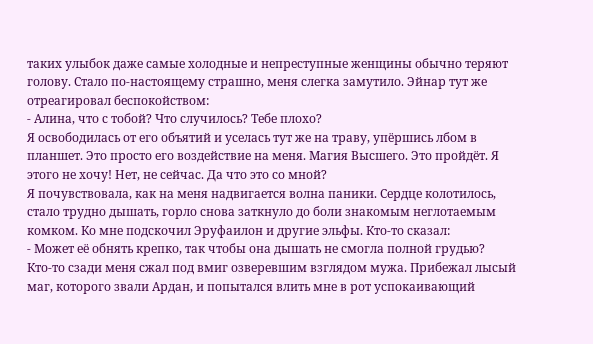таких улыбок даже самые холодные и непреступные женщины обычно теряют голову. Стало по-настоящему страшно, меня слегка замутило. Эйнар тут же отреагировал беспокойством:
- Алина, что с тобой? Что случилось? Тебе плохо?
Я освободилась от его объятий и уселась тут же на траву, упёршись лбом в планшет. Это просто его воздействие на меня. Магия Высшего. Это пройдёт. Я этого не хочу! Нет, не сейчас. Да что это со мной?
Я почувствовала, как на меня надвигается волна паники. Сердце колотилось, стало трудно дышать, горло снова заткнуло до боли знакомым неглотаемым комком. Ко мне подскочил Эруфаилон и другие эльфы. Кто-то сказал:
- Может её обнять крепко, так чтобы она дышать не смогла полной грудью?
Кто-то сзади меня сжал под вмиг озверевшим взглядом мужа. Прибежал лысый маг, которого звали Ардан, и попытался влить мне в рот успокаивающий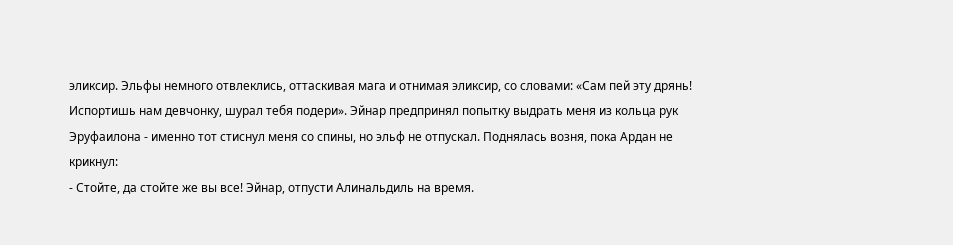эликсир. Эльфы немного отвлеклись, оттаскивая мага и отнимая эликсир, со словами: «Сам пей эту дрянь! Испортишь нам девчонку, шурал тебя подери». Эйнар предпринял попытку выдрать меня из кольца рук Эруфаилона - именно тот стиснул меня со спины, но эльф не отпускал. Поднялась возня, пока Ардан не крикнул:
- Стойте, да стойте же вы все! Эйнар, отпусти Алинальдиль на время.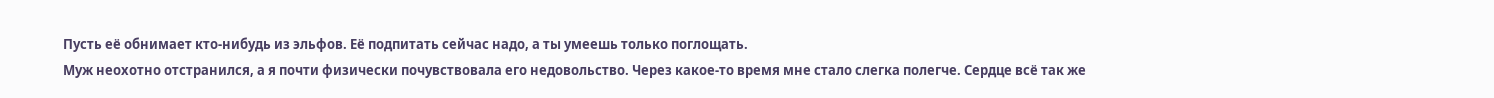Пусть её обнимает кто-нибудь из эльфов. Её подпитать сейчас надо, а ты умеешь только поглощать.
Муж неохотно отстранился, а я почти физически почувствовала его недовольство. Через какое-то время мне стало слегка полегче. Сердце всё так же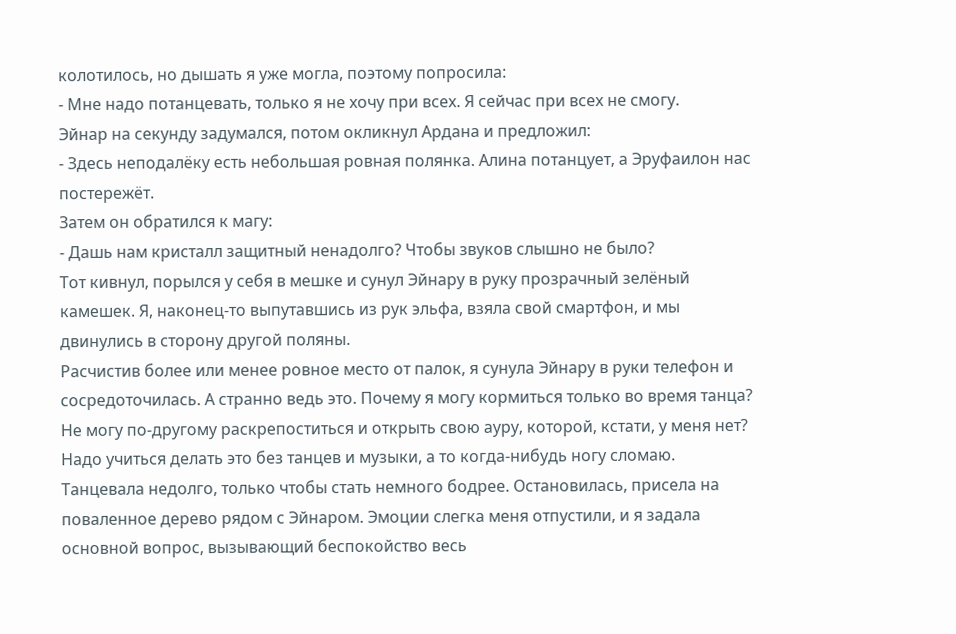колотилось, но дышать я уже могла, поэтому попросила:
- Мне надо потанцевать, только я не хочу при всех. Я сейчас при всех не смогу.
Эйнар на секунду задумался, потом окликнул Ардана и предложил:
- Здесь неподалёку есть небольшая ровная полянка. Алина потанцует, а Эруфаилон нас постережёт.
Затем он обратился к магу:
- Дашь нам кристалл защитный ненадолго? Чтобы звуков слышно не было?
Тот кивнул, порылся у себя в мешке и сунул Эйнару в руку прозрачный зелёный камешек. Я, наконец-то выпутавшись из рук эльфа, взяла свой смартфон, и мы двинулись в сторону другой поляны.
Расчистив более или менее ровное место от палок, я сунула Эйнару в руки телефон и сосредоточилась. А странно ведь это. Почему я могу кормиться только во время танца? Не могу по-другому раскрепоститься и открыть свою ауру, которой, кстати, у меня нет? Надо учиться делать это без танцев и музыки, а то когда-нибудь ногу сломаю. Танцевала недолго, только чтобы стать немного бодрее. Остановилась, присела на поваленное дерево рядом с Эйнаром. Эмоции слегка меня отпустили, и я задала основной вопрос, вызывающий беспокойство весь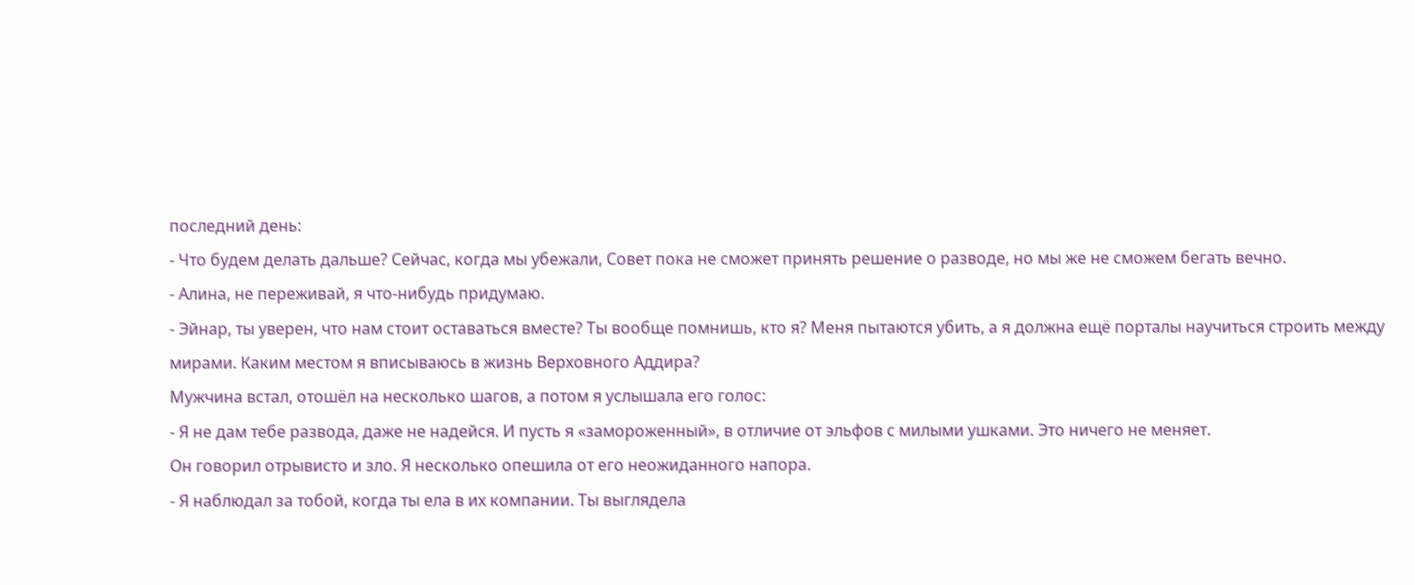последний день:
- Что будем делать дальше? Сейчас, когда мы убежали, Совет пока не сможет принять решение о разводе, но мы же не сможем бегать вечно.
- Алина, не переживай, я что-нибудь придумаю.
- Эйнар, ты уверен, что нам стоит оставаться вместе? Ты вообще помнишь, кто я? Меня пытаются убить, а я должна ещё порталы научиться строить между мирами. Каким местом я вписываюсь в жизнь Верховного Аддира?
Мужчина встал, отошёл на несколько шагов, а потом я услышала его голос:
- Я не дам тебе развода, даже не надейся. И пусть я «замороженный», в отличие от эльфов с милыми ушками. Это ничего не меняет.
Он говорил отрывисто и зло. Я несколько опешила от его неожиданного напора.
- Я наблюдал за тобой, когда ты ела в их компании. Ты выглядела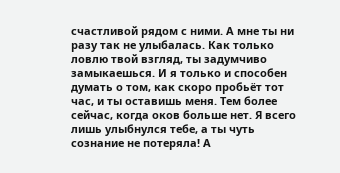счастливой рядом с ними. А мне ты ни разу так не улыбалась. Как только ловлю твой взгляд, ты задумчиво замыкаешься. И я только и способен думать о том, как скоро пробьёт тот час, и ты оставишь меня. Тем более сейчас, когда оков больше нет. Я всего лишь улыбнулся тебе, а ты чуть сознание не потеряла! А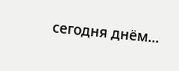сегодня днём…